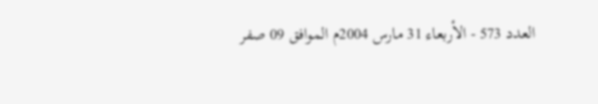العدد 573 - الأربعاء 31 مارس 2004م الموافق 09 صفر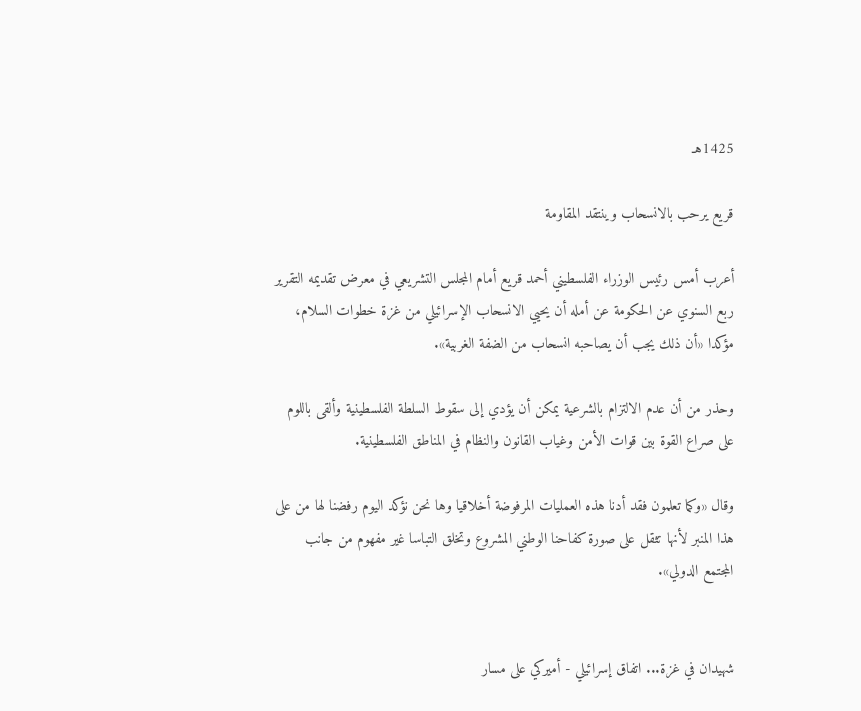1425هـ

قريع يرحب بالانسحاب وينتقد المقاومة

أعرب أمس رئيس الوزراء الفلسطيني أحمد قريع أمام المجلس التشريعي في معرض تقديمه التقرير ربع السنوي عن الحكومة عن أمله أن يحيي الانسحاب الإسرائيلي من غزة خطوات السلام، مؤكدا «أن ذلك يجب أن يصاحبه انسحاب من الضفة الغربية».

وحذر من أن عدم الالتزام بالشرعية يمكن أن يؤدي إلى سقوط السلطة الفلسطينية وألقى باللوم على صراع القوة بين قوات الأمن وغياب القانون والنظام في المناطق الفلسطينية.

وقال «وكما تعلمون فقد أدنا هذه العمليات المرفوضة أخلاقيا وها نحن نؤكد اليوم رفضنا لها من على هذا المنبر لأنها تثقل على صورة كفاحنا الوطني المشروع وتخلق التباسا غير مفهوم من جانب المجتمع الدولي».


شهيدان في غزة... اتفاق إسرائيلي - أميركي على مسار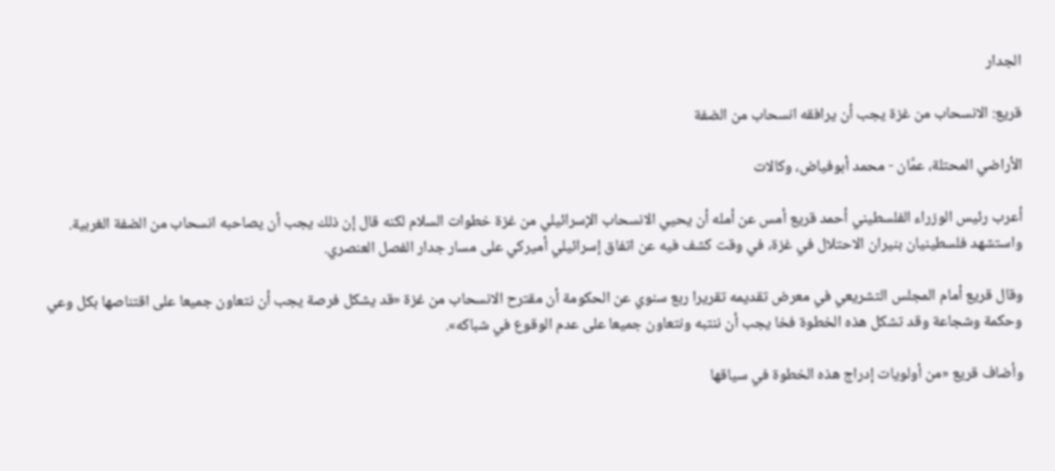الجدار

قريع: الانسحاب من غزة يجب أن يرافقه انسحاب من الضفة

الأراضي المحتلة، عمَّان - محمد أبوفياض، وكالات

أعرب رئيس الوزراء الفلسطيني أحمد قريع أمس عن أمله أن يحيي الانسحاب الإسرائيلي من غزة خطوات السلام لكنه قال إن ذلك يجب أن يصاحبه انسحاب من الضفة الغربية. واستشهد فلسطينيان بنيران الاحتلال في غزة، في وقت كشف فيه عن اتفاق إسرائيلي أميركي على مسار جدار الفصل العنصري.

وقال قريع أمام المجلس التشريعي في معرض تقديمه تقريرا ربع سنوي عن الحكومة أن مقترح الانسحاب من غزة «قد يشكل فرصة يجب أن نتعاون جميعا على اقتناصها بكل وعي وحكمة وشجاعة وقد تشكل هذه الخطوة فخا يجب أن ننتبه ونتعاون جميعا على عدم الوقوع في شباكه».

وأضاف قريع «من أولويات إدراج هذه الخطوة في سياقها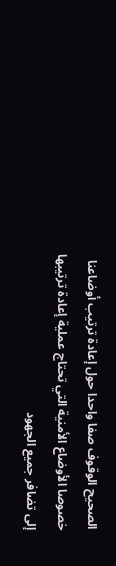الصحيح الوقوف صفا واحدا حول إعادة ترتيب أوضاعنا خصوصا الأوضاع الأمنية التي تحتاج عملية إعادة ترتيبها إلى تضافر جميع الجهود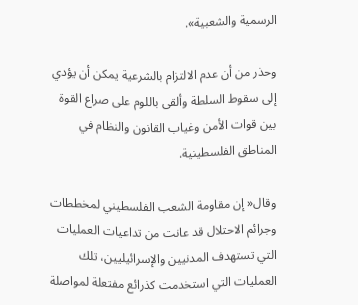الرسمية والشعبية».

وحذر من أن عدم الالتزام بالشرعية يمكن أن يؤدي إلى سقوط السلطة وألقى باللوم على صراع القوة بين قوات الأمن وغياب القانون والنظام في المناطق الفلسطينية.

وقال« إن مقاومة الشعب الفلسطيني لمخططات وجرائم الاحتلال قد عانت من تداعيات العمليات التي تستهدف المدنيين والإسرائيليين، تلك العمليات التي استخدمت كذرائع مفتعلة لمواصلة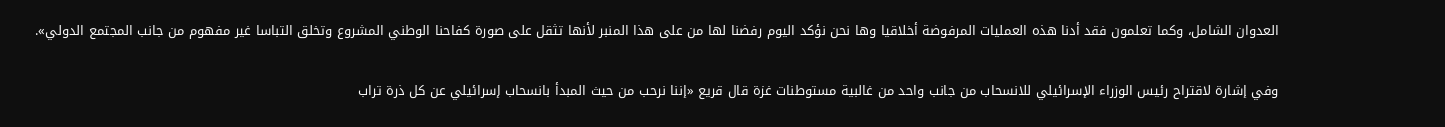العدوان الشامل، وكما تعلمون فقد أدنا هذه العمليات المرفوضة أخلاقيا وها نحن نؤكد اليوم رفضنا لها من على هذا المنبر لأنها تثقل على صورة كفاحنا الوطني المشروع وتخلق التباسا غير مفهوم من جانب المجتمع الدولي».

وفي إشارة لاقتراح رئيس الوزراء الإسرائيلي للانسحاب من جانب واحد من غالبية مستوطنات غزة قال قريع «إننا نرحب من حيث المبدأ بانسحاب إسرائيلي عن كل ذرة تراب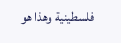فلسطينية وهذا هو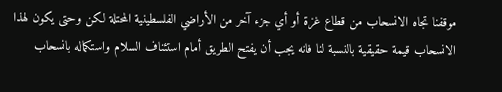موقفنا تجاه الانسحاب من قطاع غزة أو أي جزء آخر من الأراضي الفلسطينية المحتلة لكن وحتى يكون لهذا الانسحاب قيمة حقيقية بالنسبة لنا فانه يجب أن يفتح الطريق أمام استئناف السلام واستكماله بانسحاب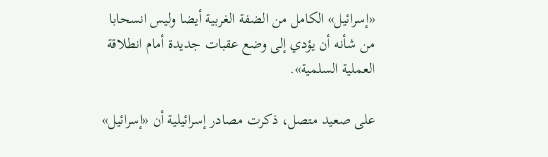«إسرائيل» الكامل من الضفة الغربية أيضا وليس انسحابا من شأنه أن يؤدي إلى وضع عقبات جديدة أمام انطلاقة العملية السلمية».

على صعيد متصل، ذكرت مصادر إسرائيلية أن «إسرائيل»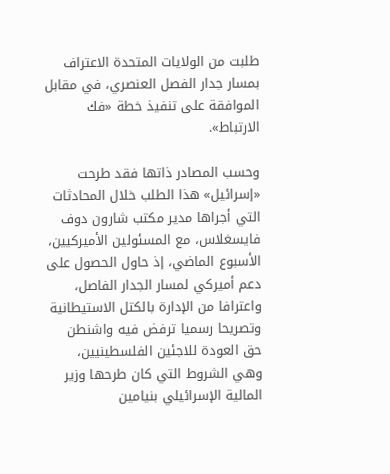طلبت من الولايات المتحدة الاعتراف بمسار جدار الفصل العنصري، في مقابل الموافقة على تنفيذ خطة «فك الارتباط».

وحسب المصادر ذاتها فقد طرحت «إسرائيل» هذا الطلب خلال المحادثات التي أجراها مدير مكتب شارون دوف فايسغلاس، مع المسئولين الأميركيين، الأسبوع الماضي، إذ حاول الحصول على دعم أميركي لمسار الجدار الفاصل، واعترافا من الإدارة بالكتل الاستيطانية وتصريحا رسميا ترفض فيه واشنطن حق العودة للاجئين الفلسطينيين، وهي الشروط التي كان طرحها وزير المالية الإسرائيلي بنيامين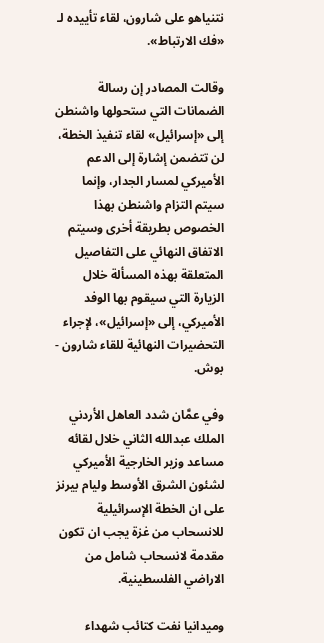نتنياهو على شارون، لقاء تأييده لـ «فك الارتباط».

وقالت المصادر إن رسالة الضمانات التي ستحولها واشنطن إلى «إسرائيل» لقاء تنفيذ الخطة، لن تتضمن إشارة إلى الدعم الأميركي لمسار الجدار، وإنما سيتم التزام واشنطن بهذا الخصوص بطريقة أخرى وسيتم الاتفاق النهائي على التفاصيل المتعلقة بهذه المسألة خلال الزيارة التي سيقوم بها الوفد الأميركي، إلى «إسرائيل»، لإجراء التحضيرات النهائية للقاء شارون - بوش.

وفي عمَّان شدد العاهل الأردني الملك عبدالله الثاني خلال لقائه مساعد وزير الخارجية الأميركي لشئون الشرق الأوسط وليام بيرنز على ان الخطة الإسرائيلية للانسحاب من غزة يجب ان تكون مقدمة لانسحاب شامل من الاراضي الفلسطينية.

وميدانيا نفت كتائب شهداء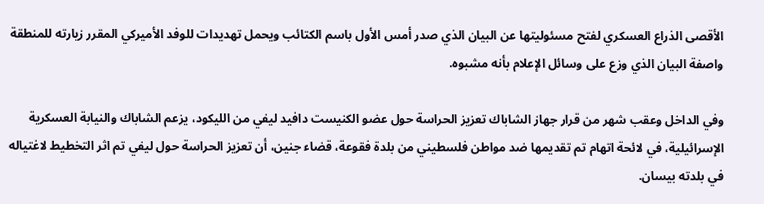الأقصى الذراع العسكري لفتح مسئوليتها عن البيان الذي صدر أمس الأول باسم الكتائب ويحمل تهديدات للوفد الأميركي المقرر زيارته للمنطقة واصفة البيان الذي وزع على وسائل الإعلام بأنه مشبوه.

وفي الداخل وعقب شهر من قرار جهاز الشاباك تعزيز الحراسة حول عضو الكنيست دافيد ليفي من الليكود، يزعم الشاباك والنيابة العسكرية الإسرائيلية، في لائحة اتهام تم تقديمها ضد مواطن فلسطيني من بلدة فقوعة، قضاء جنين، أن تعزيز الحراسة حول ليفي تم اثر التخطيط لاغتياله في بلدته بيسان.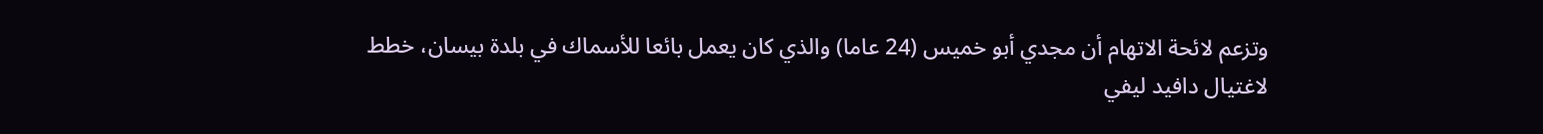وتزعم لائحة الاتهام أن مجدي أبو خميس (24 عاما) والذي كان يعمل بائعا للأسماك في بلدة بيسان، خطط لاغتيال دافيد ليفي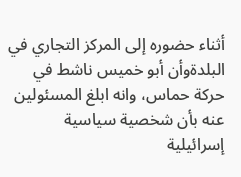أثناء حضوره إلى المركز التجاري في البلدةوأن أبو خميس ناشط في حركة حماس، وانه ابلغ المسئولين عنه بأن شخصية سياسية إسرائيلية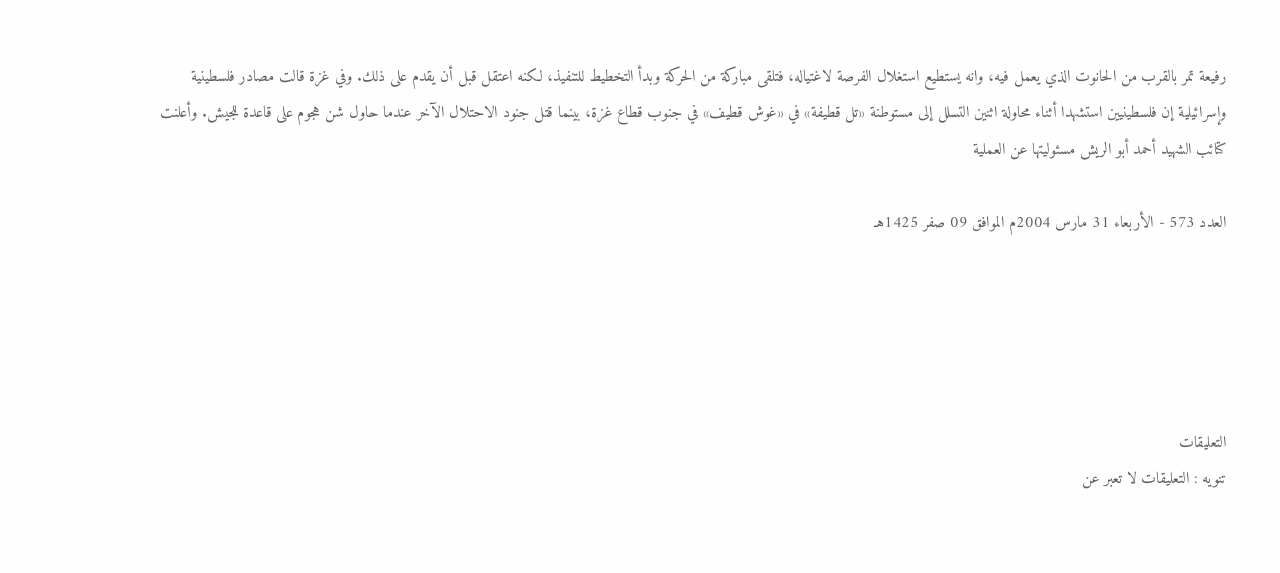رفيعة تمر بالقرب من الحانوت الذي يعمل فيه، وانه يستطيع استغلال الفرصة لاغتياله، فتلقى مباركة من الحركة وبدأ التخطيط للتنفيذ، لكنه اعتقل قبل أن يقدم على ذلك. وفي غزة قالت مصادر فلسطينية وإسرائيلية إن فلسطينيين استشهدا أثناء محاولة اثنين التسلل إلى مستوطنة «تل قطيفة» في «غوش قطيف» في جنوب قطاع غزة، بينما قتل جنود الاحتلال الآخر عندما حاول شن هجوم على قاعدة للجيش. وأعلنت كتائب الشهيد أحمد أبو الريش مسئوليتها عن العملية

العدد 573 - الأربعاء 31 مارس 2004م الموافق 09 صفر 1425هـ





التعليقات
تنويه : التعليقات لا تعبر عن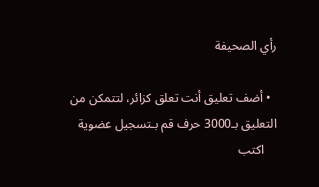رأي الصحيفة

  • أضف تعليق أنت تعلق كزائر، لتتمكن من التعليق بـ3000 حرف قم بـتسجيل عضوية
    اكتب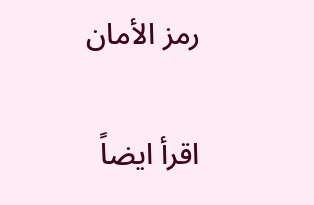رمز الأمان

اقرأ ايضاً